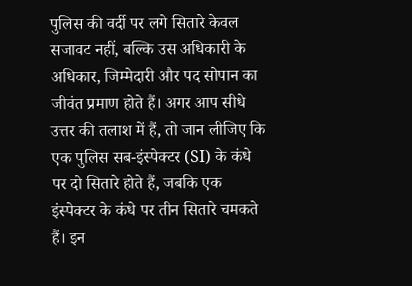पुलिस की वर्दी पर लगे सितारे केवल सजावट नहीं, बल्कि उस अधिकारी के अधिकार, जिम्मेदारी और पद सोपान का जीवंत प्रमाण होते हैं। अगर आप सीधे उत्तर की तलाश में हैं, तो जान लीजिए कि एक पुलिस सब-इंस्पेक्टर (SI) के कंधे पर दो सितारे होते हैं, जबकि एक इंस्पेक्टर के कंधे पर तीन सितारे चमकते हैं। इन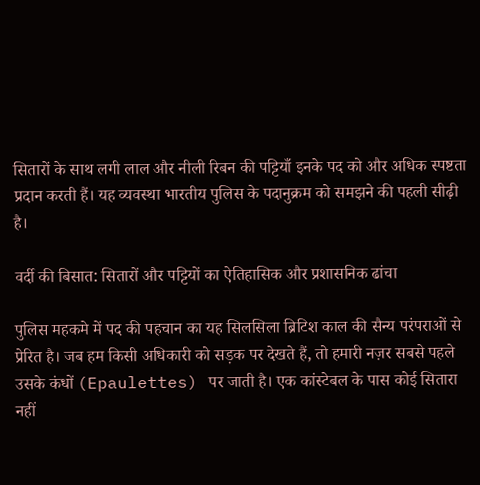सितारों के साथ लगी लाल और नीली रिबन की पट्टियाँ इनके पद को और अधिक स्पष्टता प्रदान करती हैं। यह व्यवस्था भारतीय पुलिस के पदानुक्रम को समझने की पहली सीढ़ी है।

वर्दी की बिसात: सितारों और पट्टियों का ऐतिहासिक और प्रशासनिक ढांचा

पुलिस महकमे में पद की पहचान का यह सिलसिला ब्रिटिश काल की सैन्य परंपराओं से प्रेरित है। जब हम किसी अधिकारी को सड़क पर देखते हैं, तो हमारी नज़र सबसे पहले उसके कंधों (Epaulettes) पर जाती है। एक कांस्टेबल के पास कोई सितारा नहीं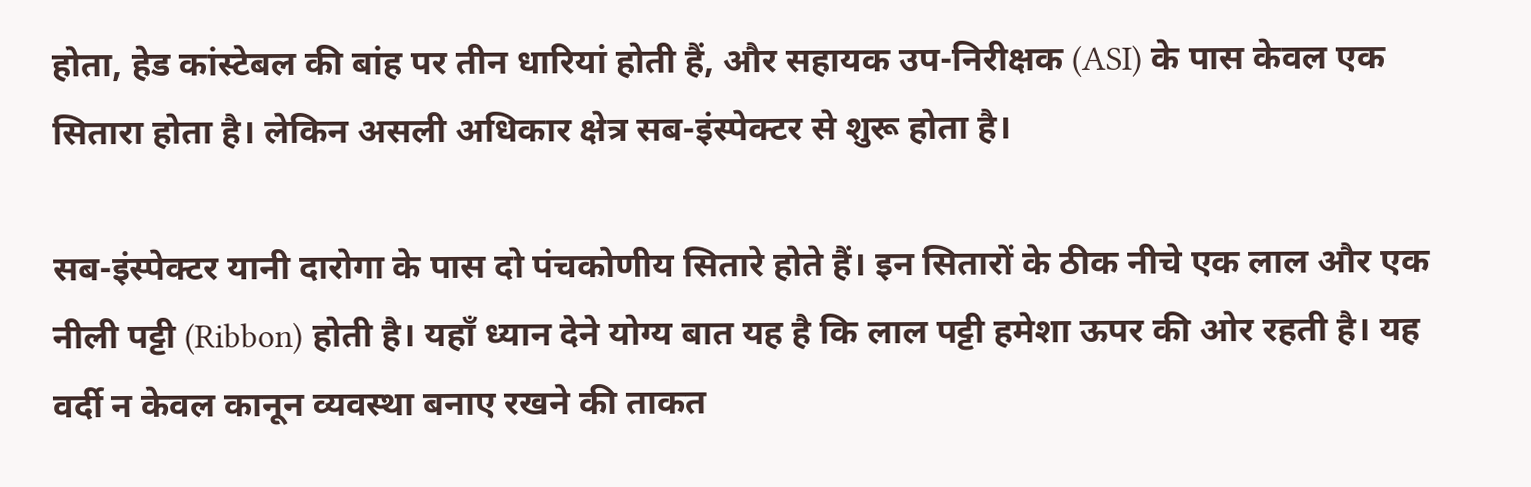होता, हेड कांस्टेबल की बांह पर तीन धारियां होती हैं, और सहायक उप-निरीक्षक (ASI) के पास केवल एक सितारा होता है। लेकिन असली अधिकार क्षेत्र सब-इंस्पेक्टर से शुरू होता है।

सब-इंस्पेक्टर यानी दारोगा के पास दो पंचकोणीय सितारे होते हैं। इन सितारों के ठीक नीचे एक लाल और एक नीली पट्टी (Ribbon) होती है। यहाँ ध्यान देने योग्य बात यह है कि लाल पट्टी हमेशा ऊपर की ओर रहती है। यह वर्दी न केवल कानून व्यवस्था बनाए रखने की ताकत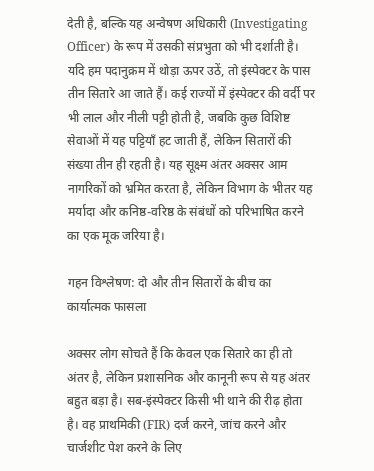देती है, बल्कि यह अन्वेषण अधिकारी (Investigating Officer) के रूप में उसकी संप्रभुता को भी दर्शाती है। यदि हम पदानुक्रम में थोड़ा ऊपर उठें, तो इंस्पेक्टर के पास तीन सितारे आ जाते हैं। कई राज्यों में इंस्पेक्टर की वर्दी पर भी लाल और नीली पट्टी होती है, जबकि कुछ विशिष्ट सेवाओं में यह पट्टियाँ हट जाती हैं, लेकिन सितारों की संख्या तीन ही रहती है। यह सूक्ष्म अंतर अक्सर आम नागरिकों को भ्रमित करता है, लेकिन विभाग के भीतर यह मर्यादा और कनिष्ठ-वरिष्ठ के संबंधों को परिभाषित करने का एक मूक जरिया है।

गहन विश्लेषण: दो और तीन सितारों के बीच का कार्यात्मक फासला

अक्सर लोग सोचते हैं कि केवल एक सितारे का ही तो अंतर है, लेकिन प्रशासनिक और कानूनी रूप से यह अंतर बहुत बड़ा है। सब-इंस्पेक्टर किसी भी थाने की रीढ़ होता है। वह प्राथमिकी (FIR) दर्ज करने, जांच करने और चार्जशीट पेश करने के लिए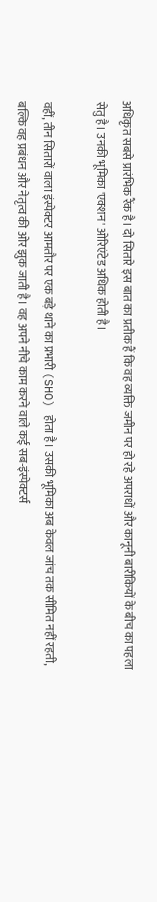अधिकृत सबसे प्रारंभिक रैंक है। दो सितारे इस बात का प्रतीक हैं कि वह व्यक्ति जमीन पर हो रहे अपराधों और कानूनी बारीकियों के बीच का पहला सेतु है। उनकी भूमिका 'एक्शन' ओरिएंटेड अधिक होती है।

वहीं, तीन सितारों वाला इंस्पेक्टर आमतौर पर एक बड़े थाने का प्रभारी (SHO) होता है। उसकी भूमिका अब केवल जांच तक सीमित नहीं रहती, बल्कि वह प्रबंधन और नेतृत्व की ओर झुक जाती है। वह अपने नीचे काम करने वाले कई सब-इंस्पेक्टर्स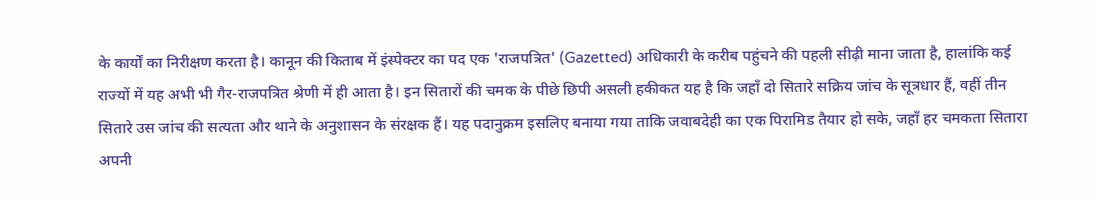के कार्यों का निरीक्षण करता है। कानून की किताब में इंस्पेक्टर का पद एक 'राजपत्रित' (Gazetted) अधिकारी के करीब पहुंचने की पहली सीढ़ी माना जाता है, हालांकि कई राज्यों में यह अभी भी गैर-राजपत्रित श्रेणी में ही आता है। इन सितारों की चमक के पीछे छिपी असली हकीकत यह है कि जहाँ दो सितारे सक्रिय जांच के सूत्रधार हैं, वहीं तीन सितारे उस जांच की सत्यता और थाने के अनुशासन के संरक्षक हैं। यह पदानुक्रम इसलिए बनाया गया ताकि जवाबदेही का एक पिरामिड तैयार हो सके, जहाँ हर चमकता सितारा अपनी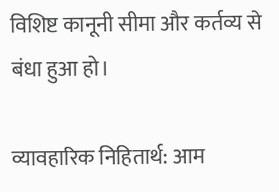विशिष्ट कानूनी सीमा और कर्तव्य से बंधा हुआ हो।

व्यावहारिक निहितार्थ: आम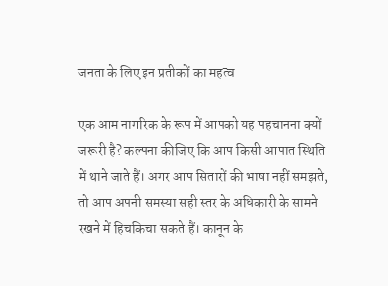जनता के लिए इन प्रतीकों का महत्व

एक आम नागरिक के रूप में आपको यह पहचानना क्यों जरूरी है? कल्पना कीजिए कि आप किसी आपात स्थिति में थाने जाते हैं। अगर आप सितारों की भाषा नहीं समझते, तो आप अपनी समस्या सही स्तर के अधिकारी के सामने रखने में हिचकिचा सकते हैं। कानून के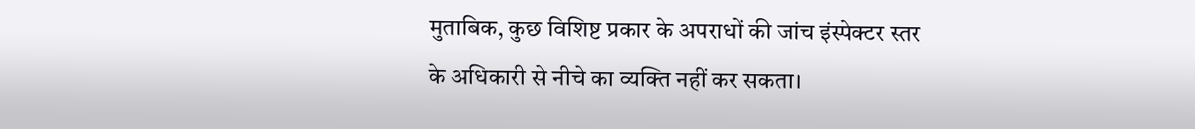मुताबिक, कुछ विशिष्ट प्रकार के अपराधों की जांच इंस्पेक्टर स्तर के अधिकारी से नीचे का व्यक्ति नहीं कर सकता।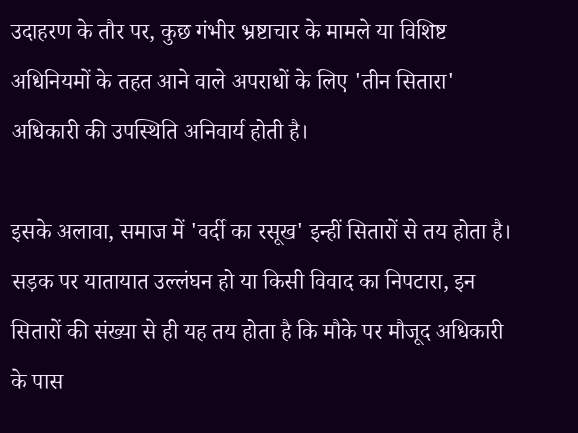उदाहरण के तौर पर, कुछ गंभीर भ्रष्टाचार के मामले या विशिष्ट अधिनियमों के तहत आने वाले अपराधों के लिए 'तीन सितारा' अधिकारी की उपस्थिति अनिवार्य होती है।

इसके अलावा, समाज में 'वर्दी का रसूख' इन्हीं सितारों से तय होता है। सड़क पर यातायात उल्लंघन हो या किसी विवाद का निपटारा, इन सितारों की संख्या से ही यह तय होता है कि मौके पर मौजूद अधिकारी के पास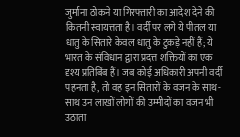जुर्माना ठोकने या गिरफ्तारी का आदेश देने की कितनी स्वायत्तता है। वर्दी पर लगे ये पीतल या धातु के सितारे केवल धातु के टुकड़े नहीं हैं; ये भारत के संविधान द्वारा प्रदत्त शक्तियों का एक दृश्य प्रतिबिंब हैं। जब कोई अधिकारी अपनी वर्दी पहनता है, तो वह इन सितारों के वजन के साथ-साथ उन लाखों लोगों की उम्मीदों का वजन भी उठाता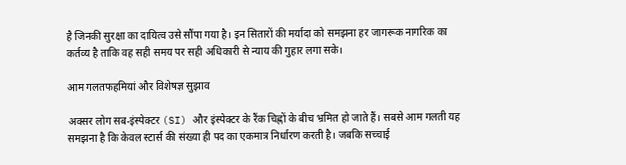है जिनकी सुरक्षा का दायित्व उसे सौंपा गया है। इन सितारों की मर्यादा को समझना हर जागरूक नागरिक का कर्तव्य है ताकि वह सही समय पर सही अधिकारी से न्याय की गुहार लगा सके।

आम गलतफहमियां और विशेषज्ञ सुझाव

अक्सर लोग सब-इंस्पेक्टर (SI) और इंस्पेक्टर के रैंक चिह्नों के बीच भ्रमित हो जाते हैं। सबसे आम गलती यह समझना है कि केवल स्टार्स की संख्या ही पद का एकमात्र निर्धारण करती है। जबकि सच्चाई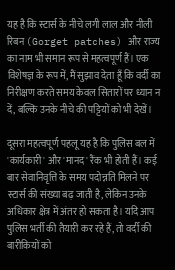यह है कि स्टार्स के नीचे लगी लाल और नीली रिबन (Gorget patches) और राज्य का नाम भी समान रूप से महत्वपूर्ण हैं। एक विशेषज्ञ के रूप में, मैं सुझाव देता हूँ कि वर्दी का निरीक्षण करते समय केवल सितारों पर ध्यान न दें, बल्कि उनके नीचे की पट्टियों को भी देखें।

दूसरा महत्वपूर्ण पहलू यह है कि पुलिस बल में 'कार्यकारी' और 'मानद' रैंक भी होती हैं। कई बार सेवानिवृत्ति के समय पदोन्नति मिलने पर स्टार्स की संख्या बढ़ जाती है, लेकिन उनके अधिकार क्षेत्र में अंतर हो सकता है। यदि आप पुलिस भर्ती की तैयारी कर रहे हैं, तो वर्दी की बारीकियों को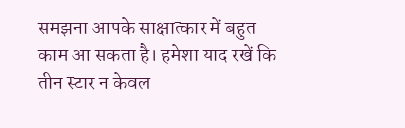समझना आपके साक्षात्कार में बहुत काम आ सकता है। हमेशा याद रखें कि तीन स्टार न केवल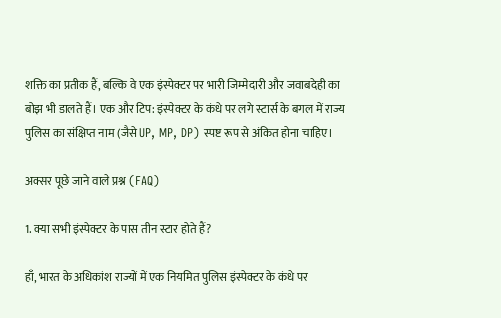शक्ति का प्रतीक हैं, बल्कि वे एक इंस्पेक्टर पर भारी जिम्मेदारी और जवाबदेही का बोझ भी डालते हैं। एक और टिप: इंस्पेक्टर के कंधे पर लगे स्टार्स के बगल में राज्य पुलिस का संक्षिप्त नाम (जैसे UP, MP, DP) स्पष्ट रूप से अंकित होना चाहिए।

अक्सर पूछे जाने वाले प्रश्न (FAQ)

1. क्या सभी इंस्पेक्टर के पास तीन स्टार होते हैं?

हाँ, भारत के अधिकांश राज्यों में एक नियमित पुलिस इंस्पेक्टर के कंधे पर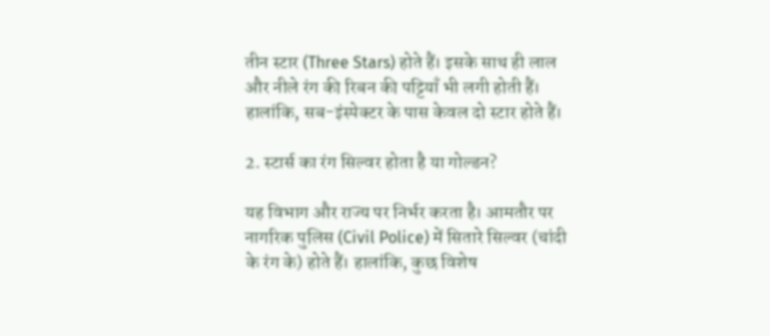तीन स्टार (Three Stars) होते हैं। इसके साथ ही लाल और नीले रंग की रिबन की पट्टियाँ भी लगी होती हैं। हालांकि, सब-इंस्पेक्टर के पास केवल दो स्टार होते हैं।

2. स्टार्स का रंग सिल्वर होता है या गोल्डन?

यह विभाग और राज्य पर निर्भर करता है। आमतौर पर नागरिक पुलिस (Civil Police) में सितारे सिल्वर (चांदी के रंग के) होते हैं। हालांकि, कुछ विशेष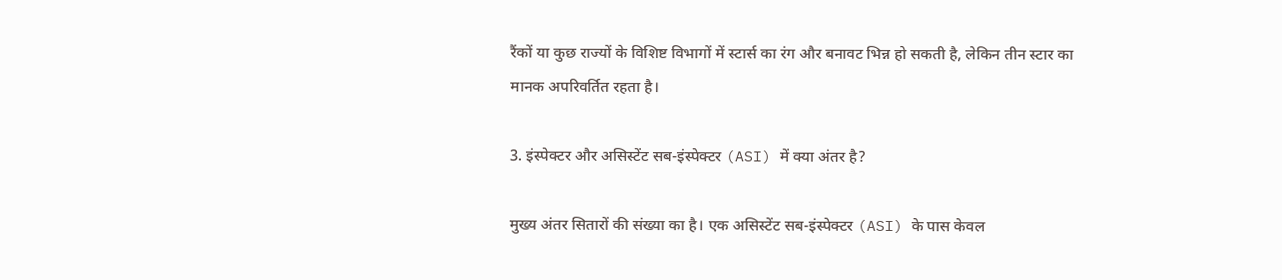रैंकों या कुछ राज्यों के विशिष्ट विभागों में स्टार्स का रंग और बनावट भिन्न हो सकती है, लेकिन तीन स्टार का मानक अपरिवर्तित रहता है।

3. इंस्पेक्टर और असिस्टेंट सब-इंस्पेक्टर (ASI) में क्या अंतर है?

मुख्य अंतर सितारों की संख्या का है। एक असिस्टेंट सब-इंस्पेक्टर (ASI) के पास केवल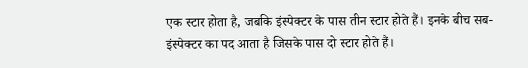एक स्टार होता है, जबकि इंस्पेक्टर के पास तीन स्टार होते हैं। इनके बीच सब-इंस्पेक्टर का पद आता है जिसके पास दो स्टार होते हैं।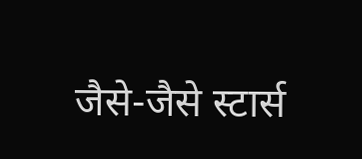जैसे-जैसे स्टार्स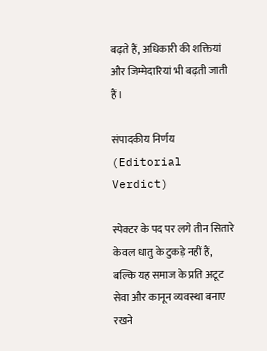बढ़ते हैं, अधिकारी की शक्तियां और जिम्मेदारियां भी बढ़ती जाती हैं।

संपादकीय निर्णय (Editorial Verdict)

स्पेक्टर के पद पर लगे तीन सितारे केवल धातु के टुकड़े नहीं हैं, बल्कि यह समाज के प्रति अटूट सेवा और कानून व्यवस्था बनाए रखने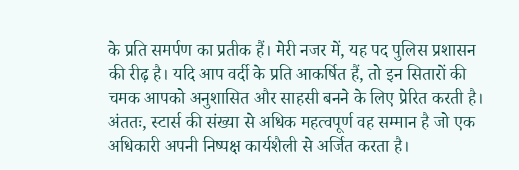के प्रति समर्पण का प्रतीक हैं। मेरी नजर में, यह पद पुलिस प्रशासन की रीढ़ है। यदि आप वर्दी के प्रति आकर्षित हैं, तो इन सितारों की चमक आपको अनुशासित और साहसी बनने के लिए प्रेरित करती है। अंततः, स्टार्स की संख्या से अधिक महत्वपूर्ण वह सम्मान है जो एक अधिकारी अपनी निष्पक्ष कार्यशैली से अर्जित करता है।